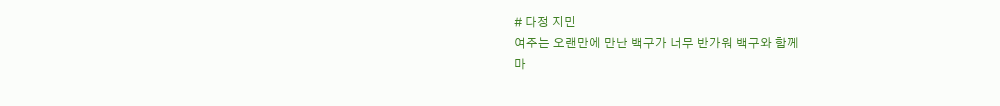# 다정 지민
여주는 오랜만에 만난 백구가 너무 반가워 백구와 함께
마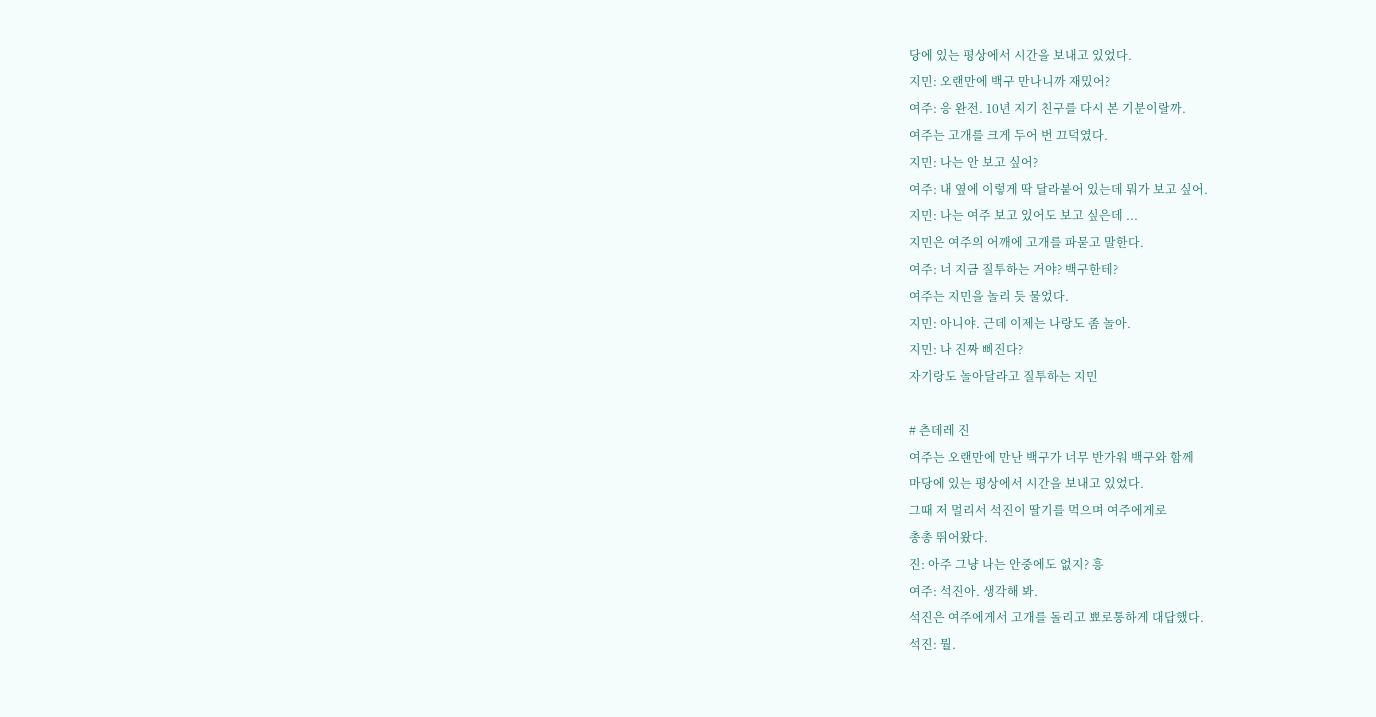당에 있는 평상에서 시간을 보내고 있었다.
지민: 오랜만에 백구 만나니까 재밌어?
여주: 응 완전. 10년 지기 친구를 다시 본 기분이랄까.
여주는 고개를 크게 두어 번 끄덕였다.
지민: 나는 안 보고 싶어?
여주: 내 옆에 이렇게 딱 달라붙어 있는데 뭐가 보고 싶어.
지민: 나는 여주 보고 있어도 보고 싶은데 ...
지민은 여주의 어깨에 고개를 파묻고 말한다.
여주: 너 지금 질투하는 거야? 백구한테?
여주는 지민을 놀리 듯 물었다.
지민: 아니야. 근데 이제는 나랑도 좀 놀아.
지민: 나 진짜 삐진다?
자기랑도 놀아달라고 질투하는 지민

# 츤데레 진
여주는 오랜만에 만난 백구가 너무 반가워 백구와 함께
마당에 있는 평상에서 시간을 보내고 있었다.
그때 저 멀리서 석진이 딸기를 먹으며 여주에게로
총총 뛰어왔다.
진: 아주 그냥 나는 안중에도 없지? 흥
여주: 석진아. 생각해 봐.
석진은 여주에게서 고개를 돌리고 뾰로통하게 대답했다.
석진: 뭘.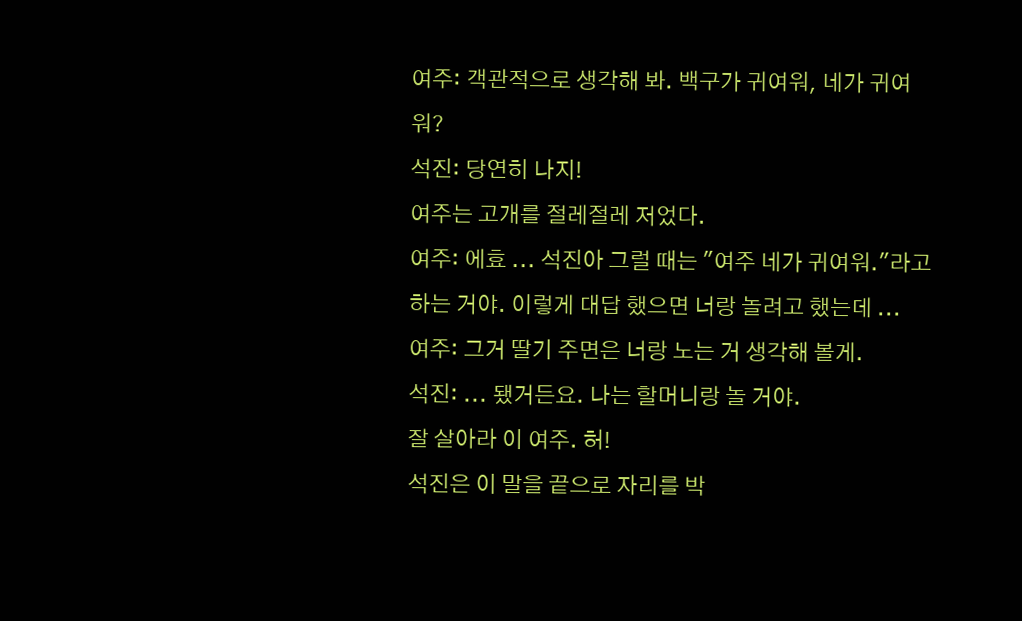여주: 객관적으로 생각해 봐. 백구가 귀여워, 네가 귀여워?
석진: 당연히 나지!
여주는 고개를 절레절레 저었다.
여주: 에효 ... 석진아 그럴 때는 "여주 네가 귀여워."라고
하는 거야. 이렇게 대답 했으면 너랑 놀려고 했는데 ...
여주: 그거 딸기 주면은 너랑 노는 거 생각해 볼게.
석진: ... 됐거든요. 나는 할머니랑 놀 거야.
잘 살아라 이 여주. 허!
석진은 이 말을 끝으로 자리를 박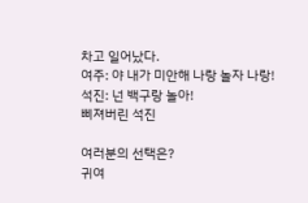차고 일어났다.
여주: 야 내가 미안해 나랑 놀자 나랑!
석진: 넌 백구랑 놀아!
삐져버린 석진

여러분의 선택은?
귀여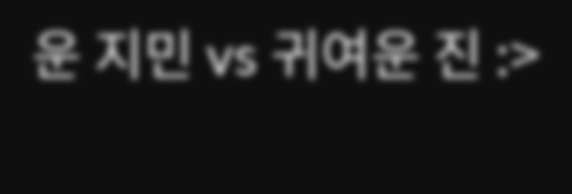운 지민 vs 귀여운 진 :>